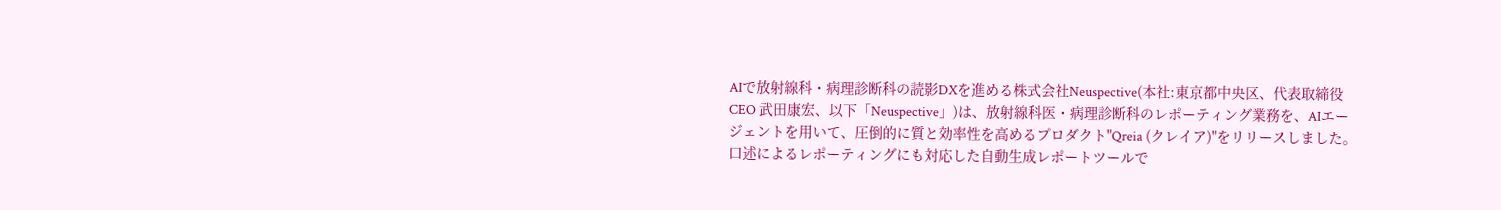AIで放射線科・病理診断科の読影DXを進める株式会社Neuspective(本社:東京都中央区、代表取締役CEO 武田康宏、以下「Neuspective」)は、放射線科医・病理診断科のレポーティング業務を、AIエージェントを用いて、圧倒的に質と効率性を高めるプロダクト"Qreia (クレイア)"をリリースしました。口述によるレポーティングにも対応した自動生成レポートツールで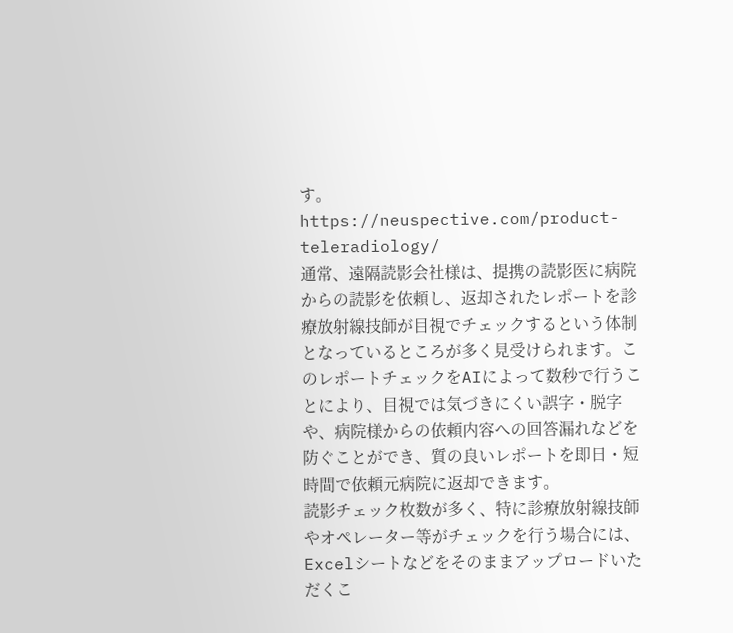す。
https://neuspective.com/product-teleradiology/
通常、遠隔読影会社様は、提携の読影医に病院からの読影を依頼し、返却されたレポートを診療放射線技師が目視でチェックするという体制となっているところが多く見受けられます。このレポートチェックをAIによって数秒で行うことにより、目視では気づきにくい誤字・脱字や、病院様からの依頼内容への回答漏れなどを防ぐことができ、質の良いレポートを即日・短時間で依頼元病院に返却できます。
読影チェック枚数が多く、特に診療放射線技師やオペレーター等がチェックを行う場合には、Excelシートなどをそのままアップロードいただくこ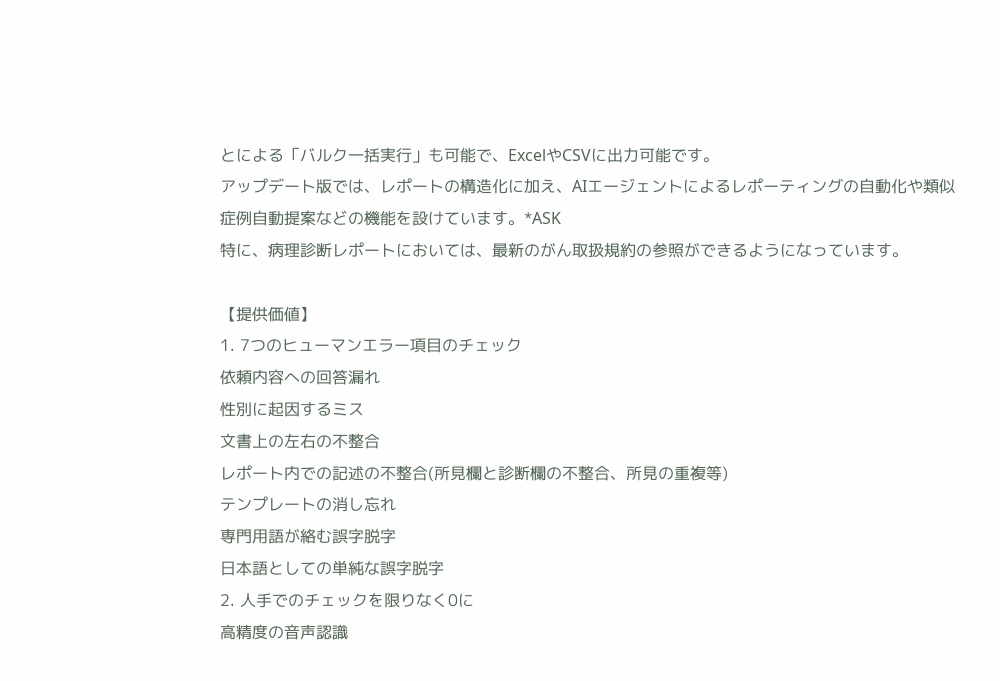とによる「バルク一括実行」も可能で、ExcelやCSVに出力可能です。
アップデート版では、レポートの構造化に加え、AIエージェントによるレポーティングの自動化や類似症例自動提案などの機能を設けています。*ASK
特に、病理診断レポートにおいては、最新のがん取扱規約の参照ができるようになっています。

【提供価値】
1. 7つのヒューマンエラー項目のチェック
依頼内容への回答漏れ
性別に起因するミス
文書上の左右の不整合
レポート内での記述の不整合(所見欄と診断欄の不整合、所見の重複等)
テンプレートの消し忘れ
専門用語が絡む誤字脱字
日本語としての単純な誤字脱字
2. 人手でのチェックを限りなく0に
高精度の音声認識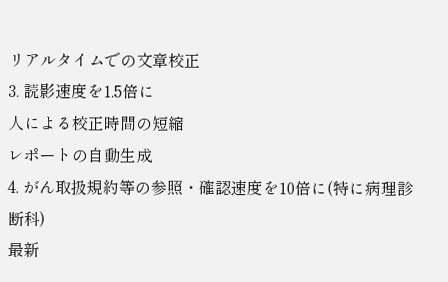リアルタイムでの文章校正
3. 読影速度を1.5倍に
人による校正時間の短縮
レポートの自動生成
4. がん取扱規約等の参照・確認速度を10倍に(特に病理診断科)
最新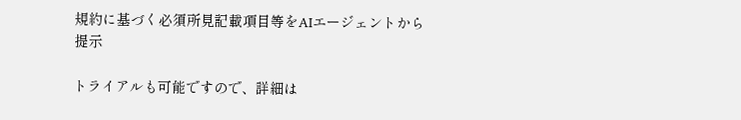規約に基づく必須所見記載項目等をAIエージェントから提示

トライアルも可能ですので、詳細は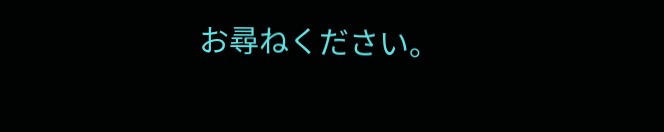お尋ねください。